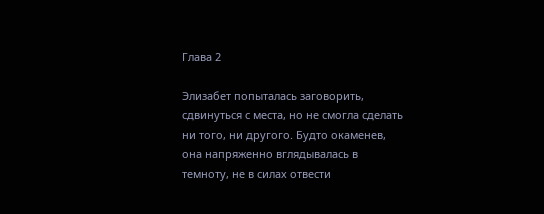Глава 2

Элизабет попыталась заговорить, сдвинуться с места, но не смогла сделать ни того, ни другого. Будто окаменев, она напряженно вглядывалась в темноту, не в силах отвести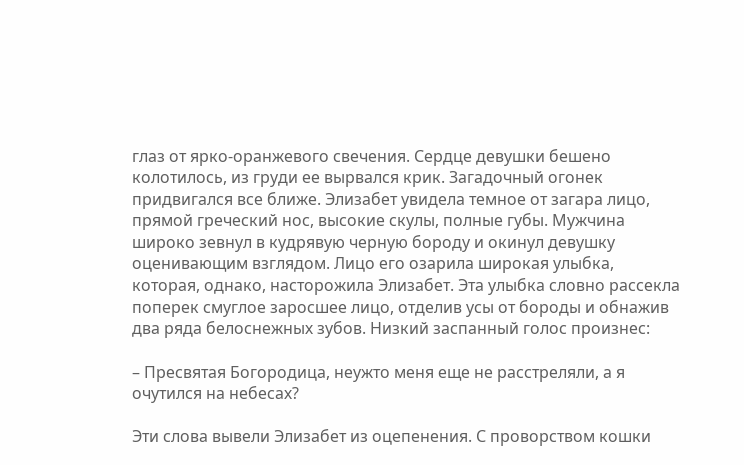глаз от ярко-оранжевого свечения. Сердце девушки бешено колотилось, из груди ее вырвался крик. Загадочный огонек придвигался все ближе. Элизабет увидела темное от загара лицо, прямой греческий нос, высокие скулы, полные губы. Мужчина широко зевнул в кудрявую черную бороду и окинул девушку оценивающим взглядом. Лицо его озарила широкая улыбка, которая, однако, насторожила Элизабет. Эта улыбка словно рассекла поперек смуглое заросшее лицо, отделив усы от бороды и обнажив два ряда белоснежных зубов. Низкий заспанный голос произнес:

– Пресвятая Богородица, неужто меня еще не расстреляли, а я очутился на небесах?

Эти слова вывели Элизабет из оцепенения. С проворством кошки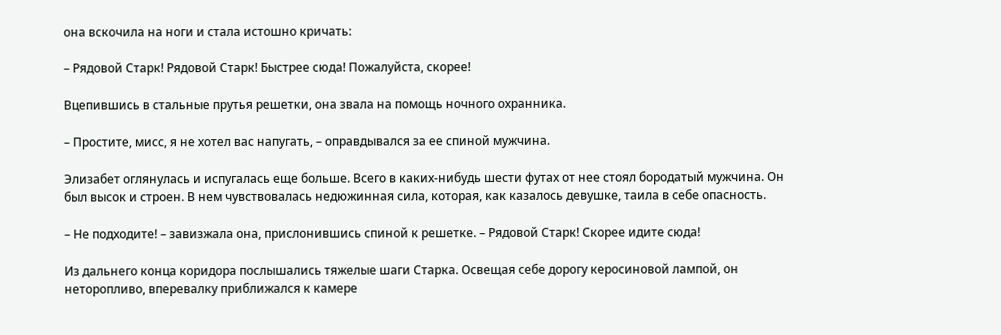она вскочила на ноги и стала истошно кричать:

– Рядовой Старк! Рядовой Старк! Быстрее сюда! Пожалуйста, скорее!

Вцепившись в стальные прутья решетки, она звала на помощь ночного охранника.

– Простите, мисс, я не хотел вас напугать, – оправдывался за ее спиной мужчина.

Элизабет оглянулась и испугалась еще больше. Всего в каких-нибудь шести футах от нее стоял бородатый мужчина. Он был высок и строен. В нем чувствовалась недюжинная сила, которая, как казалось девушке, таила в себе опасность.

– Не подходите! – завизжала она, прислонившись спиной к решетке. – Рядовой Старк! Скорее идите сюда!

Из дальнего конца коридора послышались тяжелые шаги Старка. Освещая себе дорогу керосиновой лампой, он неторопливо, вперевалку приближался к камере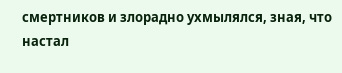смертников и злорадно ухмылялся, зная, что настал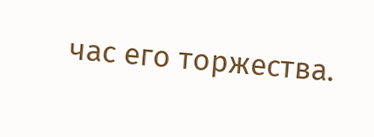час его торжества.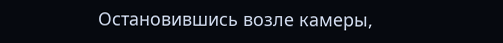Остановившись возле камеры,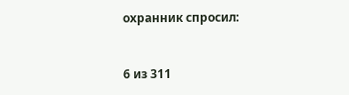охранник спросил:



6 из 311